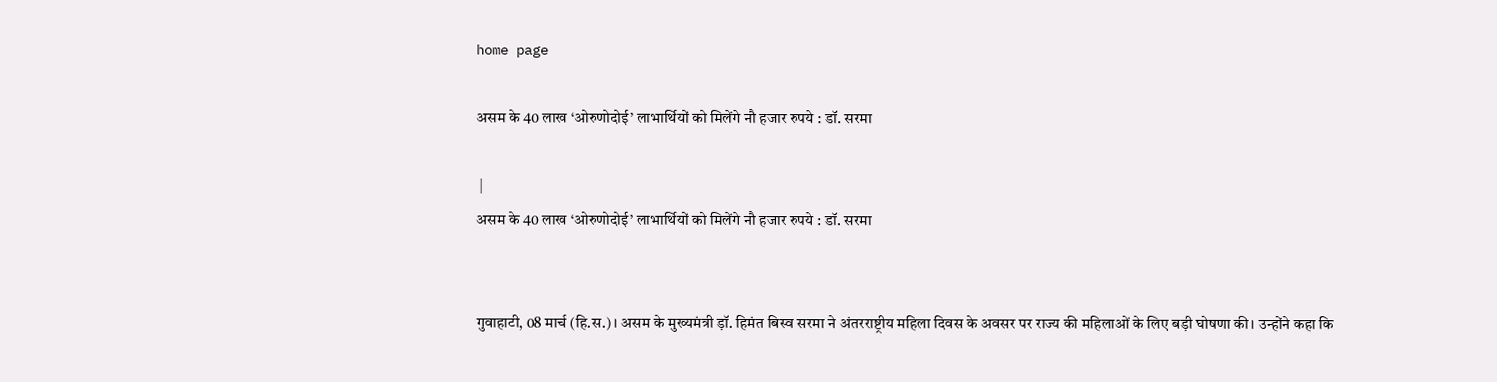home page

असम के 40 लाख ‘ओरुणोदोई’ लाभार्थियों को मिलेंगे नौ हजार रुपये : डॉ. सरमा

 |
असम के 40 लाख ‘ओरुणोदोई’ लाभार्थियों को मिलेंगे नौ हजार रुपये : डॉ. सरमा


गुवाहाटी, 08 मार्च (हि.स.)। असम के मुख्यमंत्री ड़ॉ. हिमंत बिस्व सरमा ने अंतरराष्ट्रीय महिला दिवस के अवसर पर राज्य की महिलाओं के लिए बड़ी घोषणा की। उन्होंने कहा कि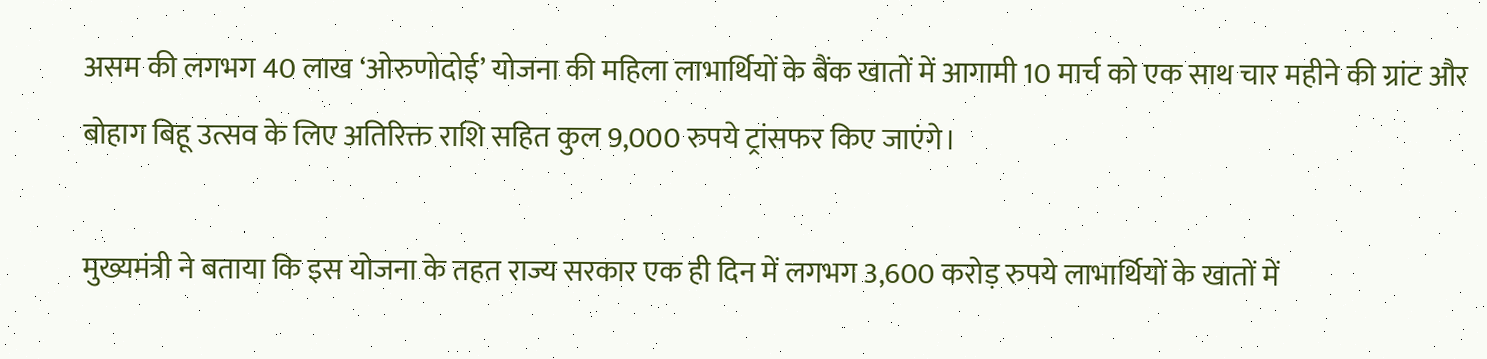असम की लगभग 40 लाख ‘ओरुणोदोई’ योजना की महिला लाभार्थियों के बैंक खातों में आगामी 10 मार्च को एक साथ चार महीने की ग्रांट और बोहाग बिहू उत्सव के लिए अतिरिक्त राशि सहित कुल 9,000 रुपये ट्रांसफर किए जाएंगे।

मुख्यमंत्री ने बताया कि इस योजना के तहत राज्य सरकार एक ही दिन में लगभग 3,600 करोड़ रुपये लाभार्थियों के खातों में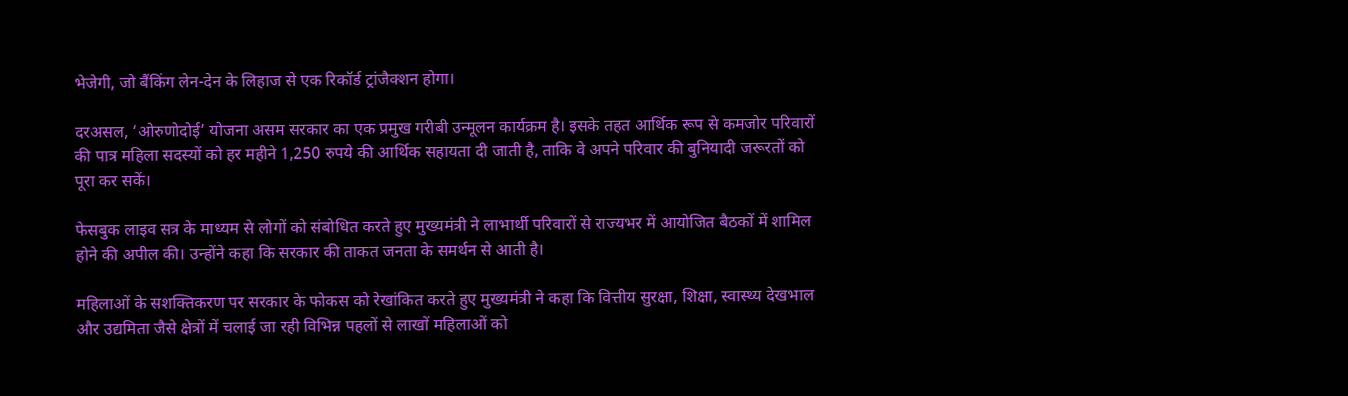भेजेगी, जो बैंकिंग लेन-देन के लिहाज से एक रिकॉर्ड ट्रांजैक्शन होगा।

दरअसल, ‘ओरुणोदोई’ योजना असम सरकार का एक प्रमुख गरीबी उन्मूलन कार्यक्रम है। इसके तहत आर्थिक रूप से कमजोर परिवारों की पात्र महिला सदस्यों को हर महीने 1,250 रुपये की आर्थिक सहायता दी जाती है, ताकि वे अपने परिवार की बुनियादी जरूरतों को पूरा कर सकें।

फेसबुक लाइव सत्र के माध्यम से लोगों को संबोधित करते हुए मुख्यमंत्री ने लाभार्थी परिवारों से राज्यभर में आयोजित बैठकों में शामिल होने की अपील की। उन्होंने कहा कि सरकार की ताकत जनता के समर्थन से आती है।

महिलाओं के सशक्तिकरण पर सरकार के फोकस को रेखांकित करते हुए मुख्यमंत्री ने कहा कि वित्तीय सुरक्षा, शिक्षा, स्वास्थ्य देखभाल और उद्यमिता जैसे क्षेत्रों में चलाई जा रही विभिन्न पहलों से लाखों महिलाओं को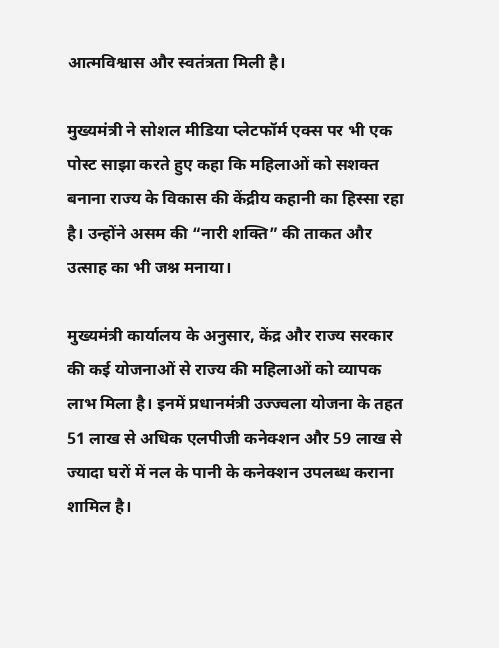आत्मविश्वास और स्वतंत्रता मिली है।

मुख्यमंत्री ने सोशल मीडिया प्लेटफॉर्म एक्स पर भी एक पोस्ट साझा करते हुए कहा कि महिलाओं को सशक्त बनाना राज्य के विकास की केंद्रीय कहानी का हिस्सा रहा है। उन्होंने असम की “नारी शक्ति” की ताकत और उत्साह का भी जश्न मनाया।

मुख्यमंत्री कार्यालय के अनुसार, केंद्र और राज्य सरकार की कई योजनाओं से राज्य की महिलाओं को व्यापक लाभ मिला है। इनमें प्रधानमंत्री उज्ज्वला योजना के तहत 51 लाख से अधिक एलपीजी कनेक्शन और 59 लाख से ज्यादा घरों में नल के पानी के कनेक्शन उपलब्ध कराना शामिल है।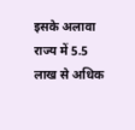इसके अलावा राज्य में 5.5 लाख से अधिक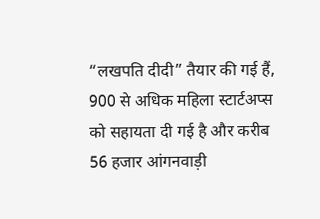“लखपति दीदी” तैयार की गई हैं, 900 से अधिक महिला स्टार्टअप्स को सहायता दी गई है और करीब 56 हजार आंगनवाड़ी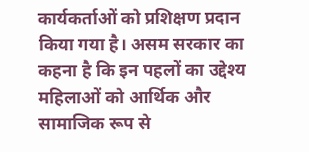कार्यकर्ताओं को प्रशिक्षण प्रदान किया गया है। असम सरकार का कहना है कि इन पहलों का उद्देश्य महिलाओं को आर्थिक और सामाजिक रूप से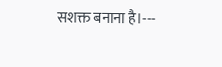सशक्त बनाना है।---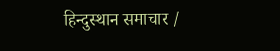हिन्दुस्थान समाचार /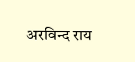अरविन्द राय